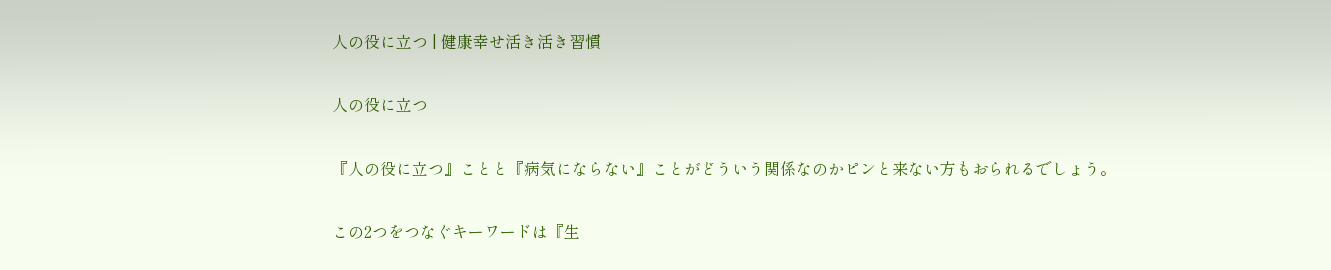人の役に立つ | 健康幸せ活き活き習慣

人の役に立つ

『人の役に立つ』ことと『病気にならない』ことがどういう関係なのかピンと来ない方もおられるでしょう。

この2つをつなぐキーワードは『生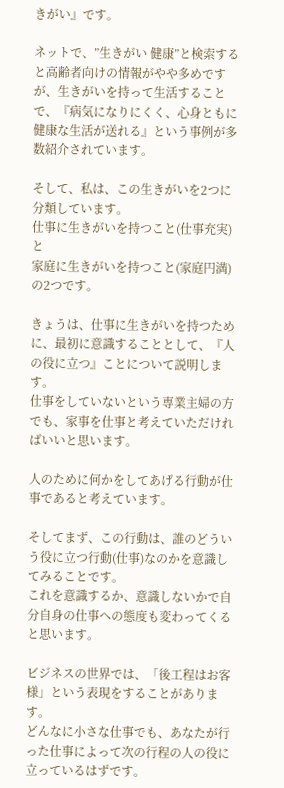きがい』です。

ネットで、”生きがい 健康”と検索すると高齢者向けの情報がやや多めですが、生きがいを持って生活することで、『病気になりにくく、心身ともに健康な生活が送れる』という事例が多数紹介されています。

そして、私は、この生きがいを2つに分類しています。
仕事に生きがいを持つこと(仕事充実)と
家庭に生きがいを持つこと(家庭円満)の2つです。

きょうは、仕事に生きがいを持つために、最初に意識することとして、『人の役に立つ』ことについて説明します。
仕事をしていないという専業主婦の方でも、家事を仕事と考えていただければいいと思います。

人のために何かをしてあげる行動が仕事であると考えています。

そしてまず、この行動は、誰のどういう役に立つ行動(仕事)なのかを意識してみることです。
これを意識するか、意識しないかで自分自身の仕事への態度も変わってくると思います。

ビジネスの世界では、「後工程はお客様」という表現をすることがあります。
どんなに小さな仕事でも、あなたが行った仕事によって次の行程の人の役に立っているはずです。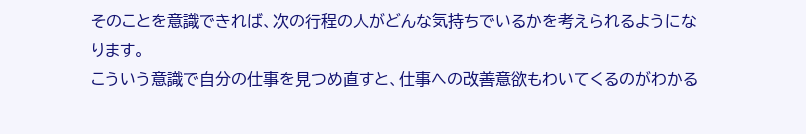そのことを意識できれば、次の行程の人がどんな気持ちでいるかを考えられるようになります。
こういう意識で自分の仕事を見つめ直すと、仕事への改善意欲もわいてくるのがわかる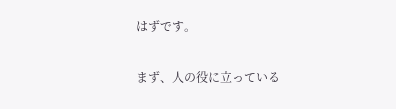はずです。

まず、人の役に立っている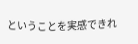ということを実感できれ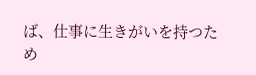ば、仕事に生きがいを持つため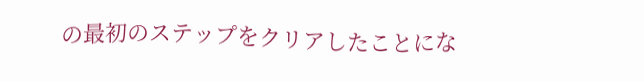の最初のステップをクリアしたことにな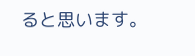ると思います。